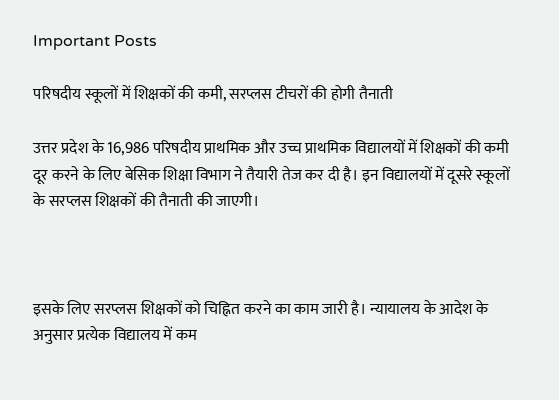Important Posts

परिषदीय स्कूलों में शिक्षकों की कमी, सरप्लस टीचरों की होगी तैनाती

उत्तर प्रदेश के 16,986 परिषदीय प्राथमिक और उच्च प्राथमिक विद्यालयों में शिक्षकों की कमी दूर करने के लिए बेसिक शिक्षा विभाग ने तैयारी तेज कर दी है। इन विद्यालयों में दूसरे स्कूलों के सरप्लस शिक्षकों की तैनाती की जाएगी।



इसके लिए सरप्लस शिक्षकों को चिह्नित करने का काम जारी है। न्यायालय के आदेश के अनुसार प्रत्येक विद्यालय में कम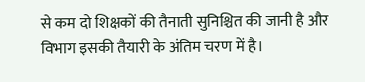से कम दो शिक्षकों की तैनाती सुनिश्चित की जानी है और विभाग इसकी तैयारी के अंतिम चरण में है।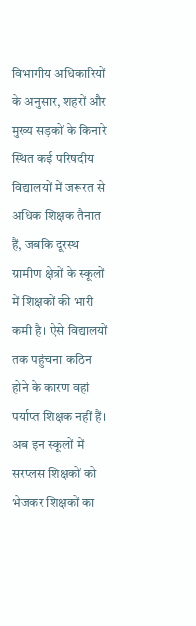विभागीय अधिकारियों के अनुसार, शहरों और मुख्य सड़कों के किनारे स्थित कई परिषदीय विद्यालयों में जरूरत से अधिक शिक्षक तैनात हैं, जबकि दूरस्थ ग्रामीण क्षेत्रों के स्कूलों में शिक्षकों की भारी कमी है। ऐसे विद्यालयों तक पहुंचना कठिन होने के कारण वहां पर्याप्त शिक्षक नहीं हैं। अब इन स्कूलों में सरप्लस शिक्षकों को भेजकर शिक्षकों का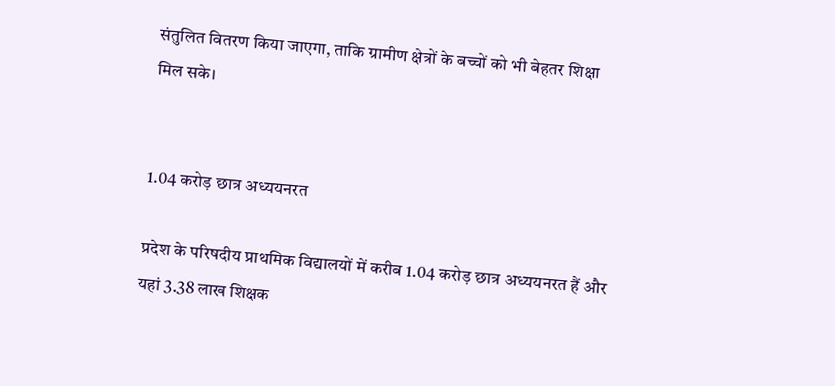संतुलित वितरण किया जाएगा, ताकि ग्रामीण क्षेत्रों के बच्चों को भी बेहतर शिक्षा मिल सके।


1.04 करोड़ छात्र अध्ययनरत

प्रदेश के परिषदीय प्राथमिक विद्यालयों में करीब 1.04 करोड़ छात्र अध्ययनरत हैं और यहां 3.38 लाख शिक्षक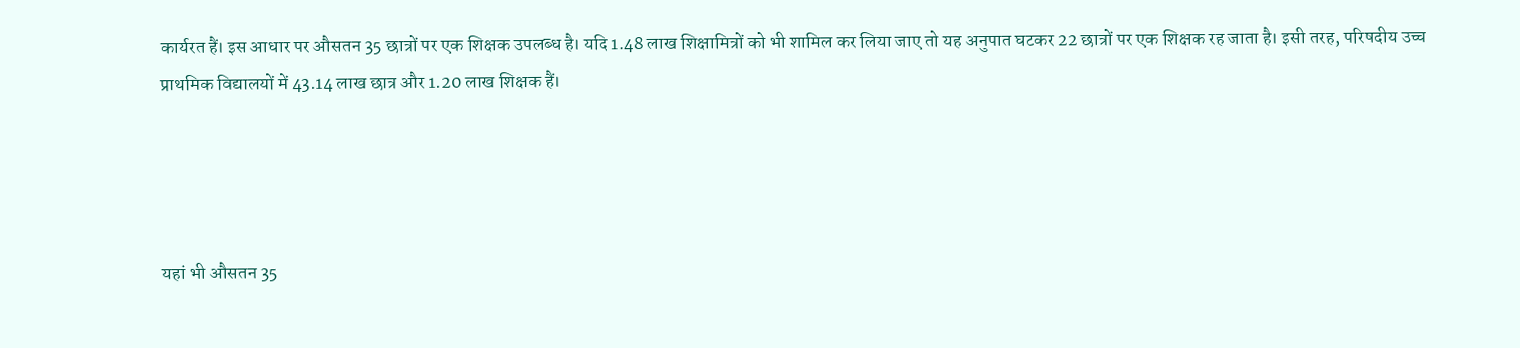कार्यरत हैं। इस आधार पर औसतन 35 छात्रों पर एक शिक्षक उपलब्ध है। यदि 1.48 लाख शिक्षामित्रों को भी शामिल कर लिया जाए तो यह अनुपात घटकर 22 छात्रों पर एक शिक्षक रह जाता है। इसी तरह, परिषदीय उच्च प्राथमिक विद्यालयों में 43.14 लाख छात्र और 1.20 लाख शिक्षक हैं।




यहां भी औसतन 35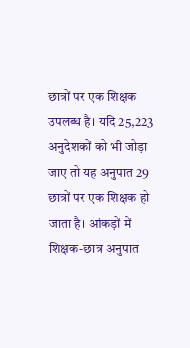छात्रों पर एक शिक्षक उपलब्ध है। यदि 25,223 अनुदेशकों को भी जोड़ा जाए तो यह अनुपात 29 छात्रों पर एक शिक्षक हो जाता है। आंकड़ों में शिक्षक-छात्र अनुपात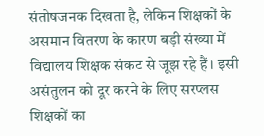संतोषजनक दिखता है, लेकिन शिक्षकों के असमान वितरण के कारण बड़ी संख्या में विद्यालय शिक्षक संकट से जूझ रहे हैं। इसी असंतुलन को दूर करने के लिए सरप्लस शिक्षकों का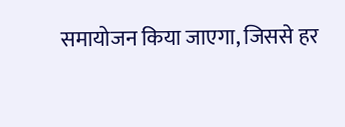समायोजन किया जाएगा, जिससे हर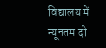विद्यालय में न्यूनतम दो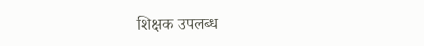शिक्षक उपलब्ध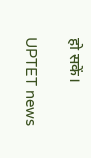हो सकें।

UPTET news